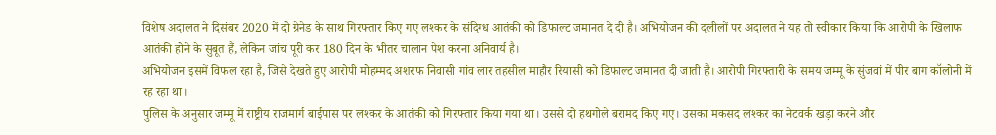विशेष अदालत ने दिसंबर 2020 में दो ग्रेनेड के साथ गिरफ्तार किए गए लश्कर के संदिग्ध आतंकी को डिफाल्ट जमानत दे दी है। अभियोजन की दलीलों पर अदालत ने यह तो स्वीकार किया कि आरोपी के खिलाफ आतंकी होने के सुबूत हैं, लेकिन जांच पूरी कर 180 दिन के भीतर चालान पेश करना अनिवार्य है।
अभियोजन इसमें विफल रहा है, जिसे देखते हुए आरोपी मोहम्मद अशरफ निवासी गांव लार तहसील माहौर रियासी को डिफाल्ट जमानत दी जाती है। आरोपी गिरफ्तारी के समय जम्मू के सुंजवां में पीर बाग कॉलोनी में रह रहा था।
पुलिस के अनुसार जम्मू में राष्ट्रीय राजमार्ग बाईपास पर लश्कर के आतंकी को गिरफ्तार किया गया था। उससे दो हथगोले बरामद किए गए। उसका मकसद लश्कर का नेटवर्क खड़ा करने और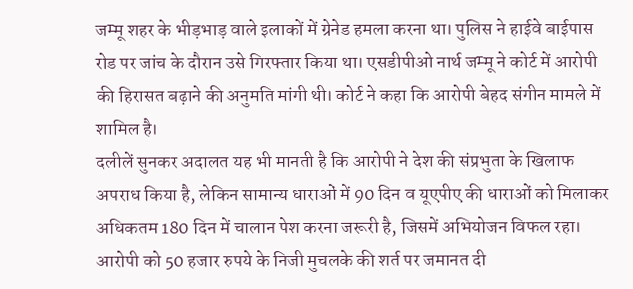जम्मू शहर के भीड़भाड़ वाले इलाकों में ग्रेनेड हमला करना था। पुलिस ने हाईवे बाईपास रोड पर जांच के दौरान उसे गिरफ्तार किया था। एसडीपीओ नार्थ जम्मू ने कोर्ट में आरोपी की हिरासत बढ़ाने की अनुमति मांगी थी। कोर्ट ने कहा कि आरोपी बेहद संगीन मामले में शामिल है।
दलीलें सुनकर अदालत यह भी मानती है कि आरोपी ने देश की संप्रभुता के खिलाफ अपराध किया है, लेकिन सामान्य धाराओं में 90 दिन व यूएपीए की धाराओं को मिलाकर अधिकतम 180 दिन में चालान पेश करना जरूरी है, जिसमें अभियोजन विफल रहा। आरोपी को 50 हजार रुपये के निजी मुचलके की शर्त पर जमानत दी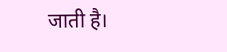जाती है।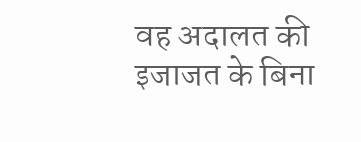वह अदालत की इजाजत के बिना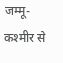जम्मू-कश्मीर से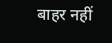बाहर नहीं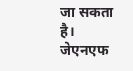जा सकता है। जेएनएफ